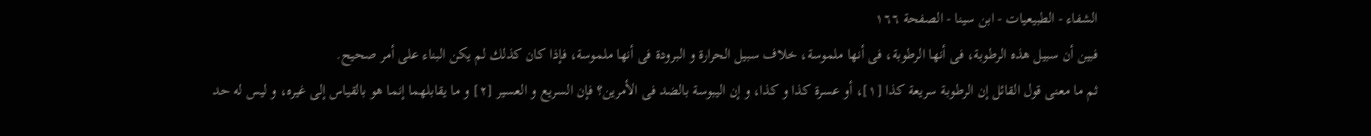الشفاء - الطبيعيات - ابن سينا - الصفحة ١٦٦
فبين أن سبيل هذه الرطوبة، فى أنها الرطوبة، فى أنها ملموسة، خلاف سبيل الحرارة و البرودة فى أنها ملموسة، فإذا كان كذلك لم يكن البناء على أمر صحيح.
ثم ما معنى قول القائل إن الرطوبة سريعة كذا [١]، أو عسرة كذا و كذا، و إن اليبوسة بالضد فى الأمرين؟ فإن السريع و العسير [٢] و ما يقابلهما إنما هو بالقياس إلى غيره، و ليس له حد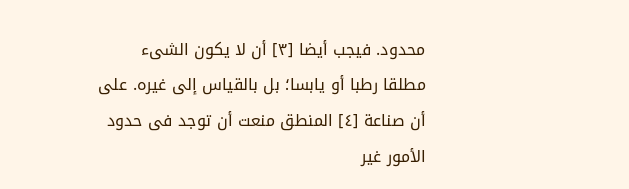محدود. فيجب أيضا [٣] أن لا يكون الشىء مطلقا رطبا أو يابسا؛ بل بالقياس إلى غيره. على أن صناعة [٤] المنطق منعت أن توجد فى حدود الأمور غير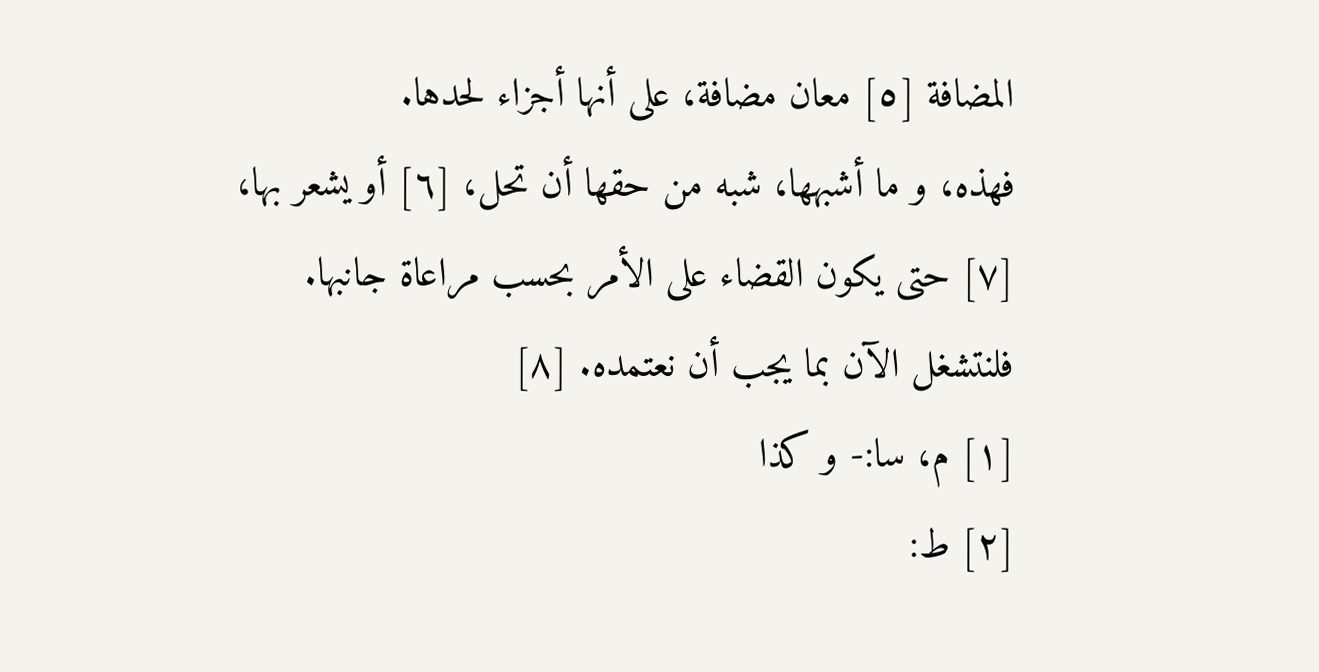المضافة [٥] معان مضافة، على أنها أجزاء لحدها.
فهذه، و ما أشبهها، شبه من حقها أن تحل، [٦] أو يشعر بها، [٧] حتى يكون القضاء على الأمر بحسب مراعاة جانبها.
فلنتشغل الآن بما يجب أن نعتمده. [٨]
[١] م، سا:- و كذا
[٢] ط: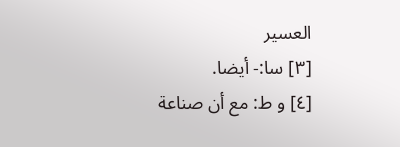العسير
[٣] سا:- أيضا.
[٤] و ط: مع أن صناعة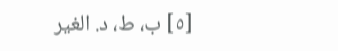[٥] ب، ط، د. الغير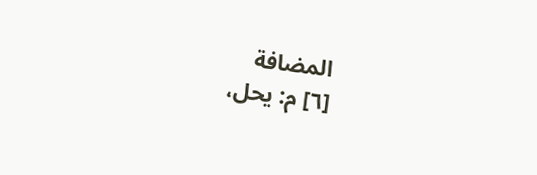المضافة
[٦] م: يحل،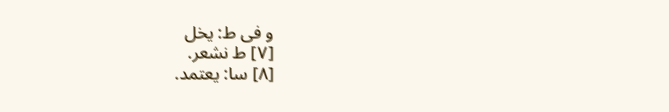و فى ط: يخل
[٧] ط نشعر.
[٨] سا: يعتمد.